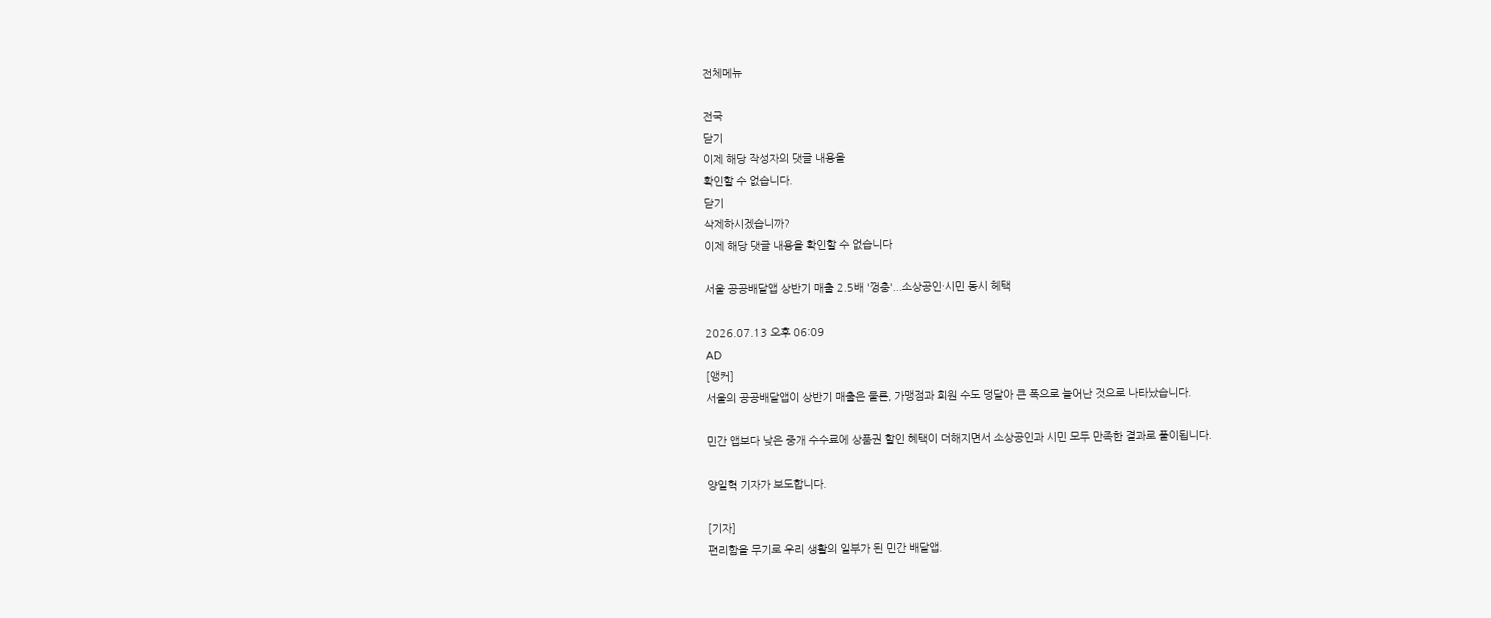전체메뉴

전국
닫기
이제 해당 작성자의 댓글 내용을
확인할 수 없습니다.
닫기
삭제하시겠습니까?
이제 해당 댓글 내용을 확인할 수 없습니다

서울 공공배달앱 상반기 매출 2.5배 '껑충'...소상공인·시민 동시 헤택

2026.07.13 오후 06:09
AD
[앵커]
서울의 공공배달앱이 상반기 매출은 물론, 가맹점과 회원 수도 덩달아 큰 폭으로 늘어난 것으로 나타났습니다.

민간 앱보다 낮은 중개 수수료에 상품권 할인 혜택이 더해지면서 소상공인과 시민 모두 만족한 결과로 풀이됩니다.

양일혁 기자가 보도합니다.

[기자]
편리함을 무기로 우리 생활의 일부가 된 민간 배달앱.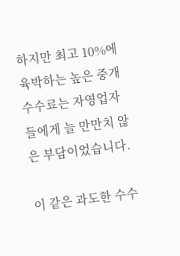하지만 최고 10%에 육박하는 높은 중개 수수료는 자영업자들에게 늘 만만치 않은 부담이었습니다.

이 같은 과도한 수수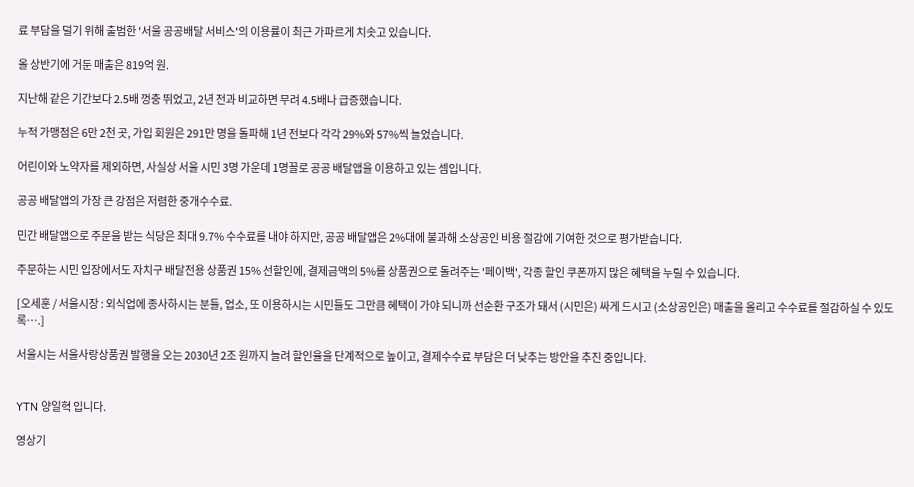료 부담을 덜기 위해 출범한 '서울 공공배달 서비스'의 이용률이 최근 가파르게 치솟고 있습니다.

올 상반기에 거둔 매출은 819억 원.

지난해 같은 기간보다 2.5배 껑충 뛰었고, 2년 전과 비교하면 무려 4.5배나 급증했습니다.

누적 가맹점은 6만 2천 곳, 가입 회원은 291만 명을 돌파해 1년 전보다 각각 29%와 57%씩 늘었습니다.

어린이와 노약자를 제외하면, 사실상 서울 시민 3명 가운데 1명꼴로 공공 배달앱을 이용하고 있는 셈입니다.

공공 배달앱의 가장 큰 강점은 저렴한 중개수수료.

민간 배달앱으로 주문을 받는 식당은 최대 9.7% 수수료를 내야 하지만, 공공 배달앱은 2%대에 불과해 소상공인 비용 절감에 기여한 것으로 평가받습니다.

주문하는 시민 입장에서도 자치구 배달전용 상품권 15% 선할인에, 결제금액의 5%를 상품권으로 돌려주는 '페이백', 각종 할인 쿠폰까지 많은 혜택을 누릴 수 있습니다.

[오세훈 / 서울시장 : 외식업에 종사하시는 분들, 업소, 또 이용하시는 시민들도 그만큼 혜택이 가야 되니까 선순환 구조가 돼서 (시민은) 싸게 드시고 (소상공인은) 매출을 올리고 수수료를 절감하실 수 있도록….]

서울시는 서울사랑상품권 발행을 오는 2030년 2조 원까지 늘려 할인율을 단계적으로 높이고, 결제수수료 부담은 더 낮추는 방안을 추진 중입니다.


YTN 양일혁 입니다.

영상기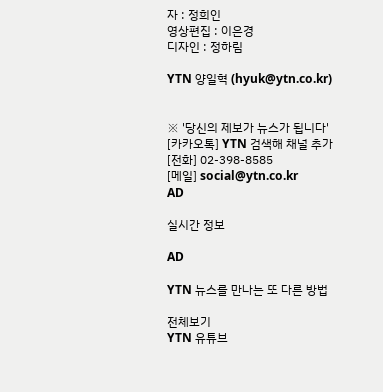자 : 정희인
영상편집 : 이은경
디자인 : 정하림

YTN 양일혁 (hyuk@ytn.co.kr)


※ '당신의 제보가 뉴스가 됩니다'
[카카오톡] YTN 검색해 채널 추가
[전화] 02-398-8585
[메일] social@ytn.co.kr
AD

실시간 정보

AD

YTN 뉴스를 만나는 또 다른 방법

전체보기
YTN 유튜브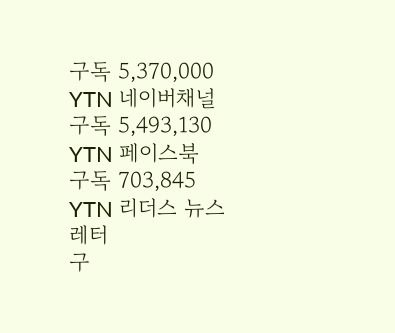구독 5,370,000
YTN 네이버채널
구독 5,493,130
YTN 페이스북
구독 703,845
YTN 리더스 뉴스레터
구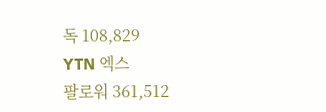독 108,829
YTN 엑스
팔로워 361,512